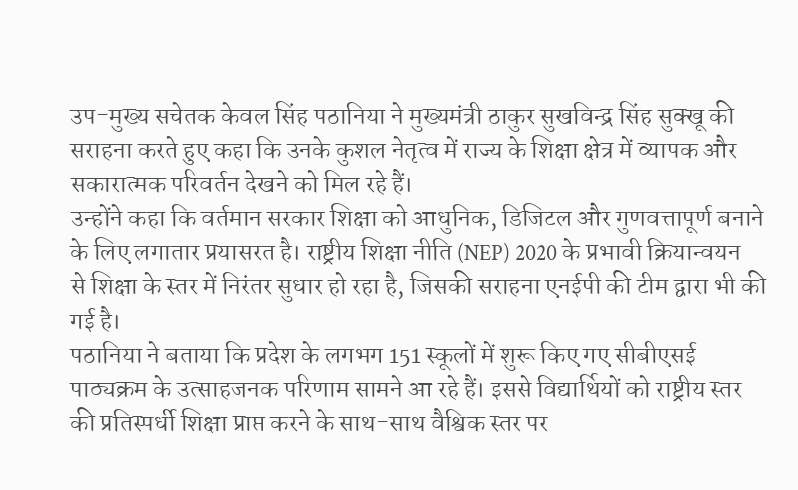उप-मुख्य सचेतक केवल सिंह पठानिया ने मुख्यमंत्री ठाकुर सुखविन्द्र सिंह सुक्खू की सराहना करते हुए कहा कि उनके कुशल नेतृत्व में राज्य के शिक्षा क्षेत्र में व्यापक और सकारात्मक परिवर्तन देखने को मिल रहे हैं।
उन्होंने कहा कि वर्तमान सरकार शिक्षा को आधुनिक, डिजिटल और गुणवत्तापूर्ण बनाने के लिए लगातार प्रयासरत है। राष्ट्रीय शिक्षा नीति (NEP) 2020 के प्रभावी क्रियान्वयन से शिक्षा के स्तर में निरंतर सुधार हो रहा है, जिसकी सराहना एनईपी की टीम द्वारा भी की गई है।
पठानिया ने बताया कि प्रदेश के लगभग 151 स्कूलों में शुरू किए गए सीबीएसई पाठ्यक्रम के उत्साहजनक परिणाम सामने आ रहे हैं। इससे विद्यार्थियों को राष्ट्रीय स्तर की प्रतिस्पर्धी शिक्षा प्राप्त करने के साथ-साथ वैश्विक स्तर पर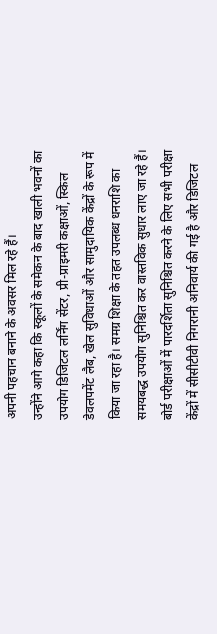अपनी पहचान बनाने के अवसर मिल रहे हैं।
उन्होंने आगे कहा कि स्कूलों के समेकन के बाद खाली भवनों का उपयोग डिजिटल लर्निंग सेंटर, प्री-प्राइमरी कक्षाओं, स्किल डेवलपमेंट लैब, खेल सुविधाओं और सामुदायिक केंद्रों के रूप में किया जा रहा है। समग्र शिक्षा के तहत उपलब्ध धनराशि का समयबद्ध उपयोग सुनिश्चित कर वास्तविक सुधार लाए जा रहे हैं।
बोर्ड परीक्षाओं में पारदर्शिता सुनिश्चित करने के लिए सभी परीक्षा केंद्रों में सीसीटीवी निगरानी अनिवार्य की गई है और डिजिटल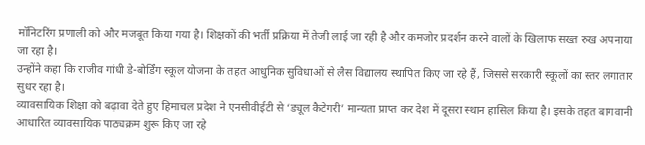मॉनिटरिंग प्रणाली को और मजबूत किया गया है। शिक्षकों की भर्ती प्रक्रिया में तेजी लाई जा रही है और कमजोर प्रदर्शन करने वालों के खिलाफ सख्त रुख अपनाया जा रहा है।
उन्होंने कहा कि राजीव गांधी डे-बोर्डिंग स्कूल योजना के तहत आधुनिक सुविधाओं से लैस विद्यालय स्थापित किए जा रहे हैं, जिससे सरकारी स्कूलों का स्तर लगातार सुधर रहा है।
व्यावसायिक शिक्षा को बढ़ावा देते हुए हिमाचल प्रदेश ने एनसीवीईटी से ‘ड्यूल कैटेगरी’ मान्यता प्राप्त कर देश में दूसरा स्थान हासिल किया है। इसके तहत बागवानी आधारित व्यावसायिक पाठ्यक्रम शुरू किए जा रहे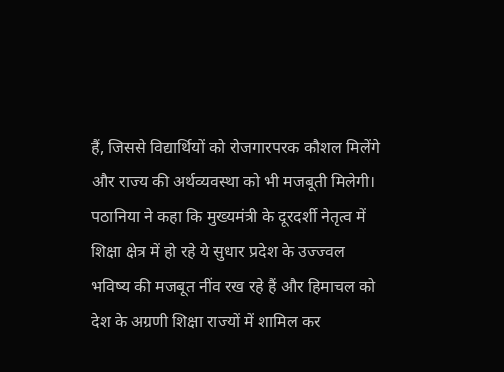हैं, जिससे विद्यार्थियों को रोजगारपरक कौशल मिलेंगे और राज्य की अर्थव्यवस्था को भी मजबूती मिलेगी।
पठानिया ने कहा कि मुख्यमंत्री के दूरदर्शी नेतृत्व में शिक्षा क्षेत्र में हो रहे ये सुधार प्रदेश के उज्ज्वल भविष्य की मजबूत नींव रख रहे हैं और हिमाचल को देश के अग्रणी शिक्षा राज्यों में शामिल कर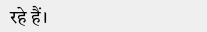रहे हैं।